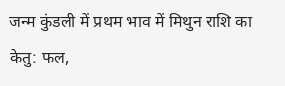जन्म कुंडली में प्रथम भाव में मिथुन राशि का केतु: फल,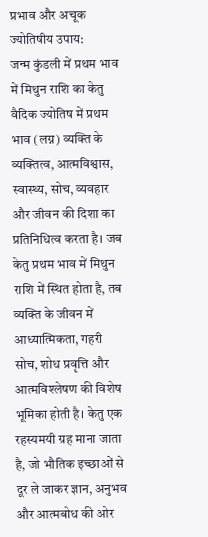प्रभाव और अचूक ज्योतिषीय उपाय:
जन्म कुंडली में प्रथम भाव में मिथुन राशि का केतु
वैदिक ज्योतिष में प्रथम भाव (लग्न) व्यक्ति के व्यक्तित्व, आत्मविश्वास, स्वास्थ्य, सोच, व्यवहार और जीवन की दिशा का प्रतिनिधित्व करता है। जब केतु प्रथम भाव में मिथुन राशि में स्थित होता है, तब व्यक्ति के जीवन में आध्यात्मिकता, गहरी सोच, शोध प्रवृत्ति और आत्मविश्लेषण की विशेष भूमिका होती है। केतु एक रहस्यमयी ग्रह माना जाता है, जो भौतिक इच्छाओं से दूर ले जाकर ज्ञान, अनुभव और आत्मबोध की ओर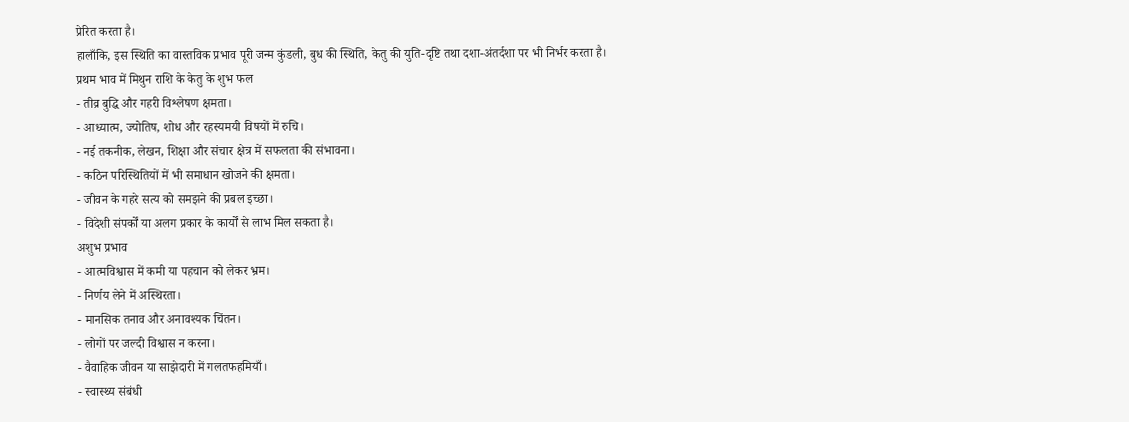प्रेरित करता है।
हालाँकि, इस स्थिति का वास्तविक प्रभाव पूरी जन्म कुंडली, बुध की स्थिति, केतु की युति-दृष्टि तथा दशा-अंतर्दशा पर भी निर्भर करता है।
प्रथम भाव में मिथुन राशि के केतु के शुभ फल
- तीव्र बुद्धि और गहरी विश्लेषण क्षमता।
- आध्यात्म, ज्योतिष, शोध और रहस्यमयी विषयों में रुचि।
- नई तकनीक, लेखन, शिक्षा और संचार क्षेत्र में सफलता की संभावना।
- कठिन परिस्थितियों में भी समाधान खोजने की क्षमता।
- जीवन के गहरे सत्य को समझने की प्रबल इच्छा।
- विदेशी संपर्कों या अलग प्रकार के कार्यों से लाभ मिल सकता है।
अशुभ प्रभाव
- आत्मविश्वास में कमी या पहचान को लेकर भ्रम।
- निर्णय लेने में अस्थिरता।
- मानसिक तनाव और अनावश्यक चिंतन।
- लोगों पर जल्दी विश्वास न करना।
- वैवाहिक जीवन या साझेदारी में गलतफहमियाँ।
- स्वास्थ्य संबंधी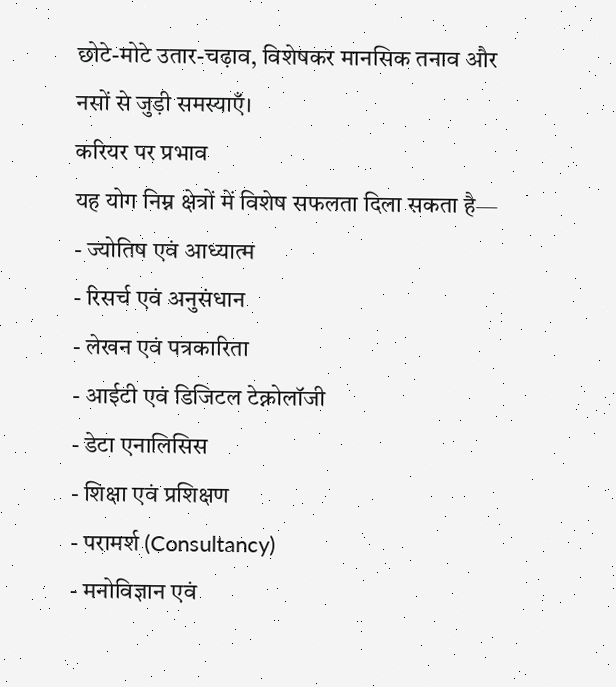छोटे-मोटे उतार-चढ़ाव, विशेषकर मानसिक तनाव और नसों से जुड़ी समस्याएँ।
करियर पर प्रभाव
यह योग निम्न क्षेत्रों में विशेष सफलता दिला सकता है—
- ज्योतिष एवं आध्यात्म
- रिसर्च एवं अनुसंधान
- लेखन एवं पत्रकारिता
- आईटी एवं डिजिटल टेक्नोलॉजी
- डेटा एनालिसिस
- शिक्षा एवं प्रशिक्षण
- परामर्श (Consultancy)
- मनोविज्ञान एवं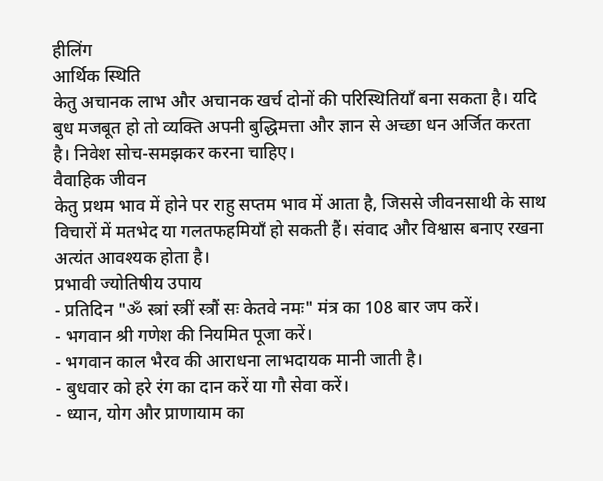हीलिंग
आर्थिक स्थिति
केतु अचानक लाभ और अचानक खर्च दोनों की परिस्थितियाँ बना सकता है। यदि बुध मजबूत हो तो व्यक्ति अपनी बुद्धिमत्ता और ज्ञान से अच्छा धन अर्जित करता है। निवेश सोच-समझकर करना चाहिए।
वैवाहिक जीवन
केतु प्रथम भाव में होने पर राहु सप्तम भाव में आता है, जिससे जीवनसाथी के साथ विचारों में मतभेद या गलतफहमियाँ हो सकती हैं। संवाद और विश्वास बनाए रखना अत्यंत आवश्यक होता है।
प्रभावी ज्योतिषीय उपाय
- प्रतिदिन "ॐ स्त्रां स्त्रीं स्त्रौं सः केतवे नमः" मंत्र का 108 बार जप करें।
- भगवान श्री गणेश की नियमित पूजा करें।
- भगवान काल भैरव की आराधना लाभदायक मानी जाती है।
- बुधवार को हरे रंग का दान करें या गौ सेवा करें।
- ध्यान, योग और प्राणायाम का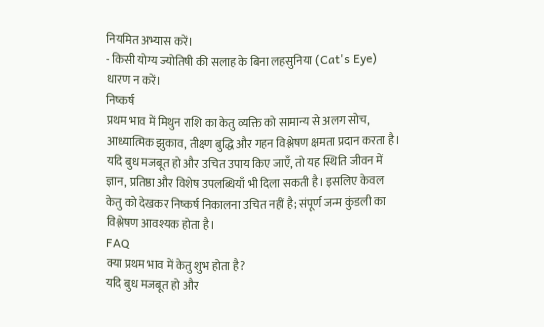नियमित अभ्यास करें।
- किसी योग्य ज्योतिषी की सलाह के बिना लहसुनिया (Cat's Eye) धारण न करें।
निष्कर्ष
प्रथम भाव में मिथुन राशि का केतु व्यक्ति को सामान्य से अलग सोच, आध्यात्मिक झुकाव, तीक्ष्ण बुद्धि और गहन विश्लेषण क्षमता प्रदान करता है। यदि बुध मजबूत हो और उचित उपाय किए जाएँ, तो यह स्थिति जीवन में ज्ञान, प्रतिष्ठा और विशेष उपलब्धियाँ भी दिला सकती है। इसलिए केवल केतु को देखकर निष्कर्ष निकालना उचित नहीं है; संपूर्ण जन्म कुंडली का विश्लेषण आवश्यक होता है।
FAQ
क्या प्रथम भाव में केतु शुभ होता है?
यदि बुध मजबूत हो और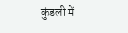कुंडली में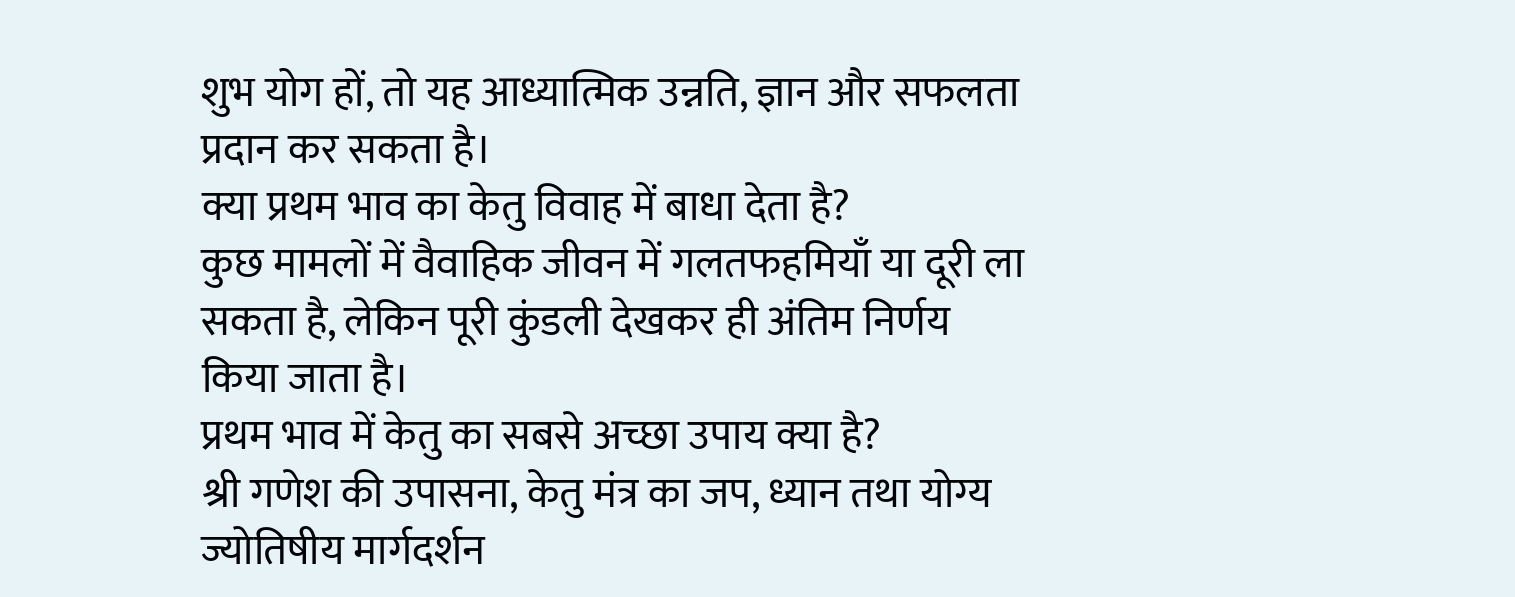शुभ योग हों, तो यह आध्यात्मिक उन्नति, ज्ञान और सफलता प्रदान कर सकता है।
क्या प्रथम भाव का केतु विवाह में बाधा देता है?
कुछ मामलों में वैवाहिक जीवन में गलतफहमियाँ या दूरी ला सकता है, लेकिन पूरी कुंडली देखकर ही अंतिम निर्णय किया जाता है।
प्रथम भाव में केतु का सबसे अच्छा उपाय क्या है?
श्री गणेश की उपासना, केतु मंत्र का जप, ध्यान तथा योग्य ज्योतिषीय मार्गदर्शन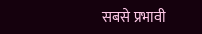सबसे प्रभावी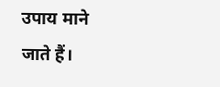उपाय माने जाते हैं।